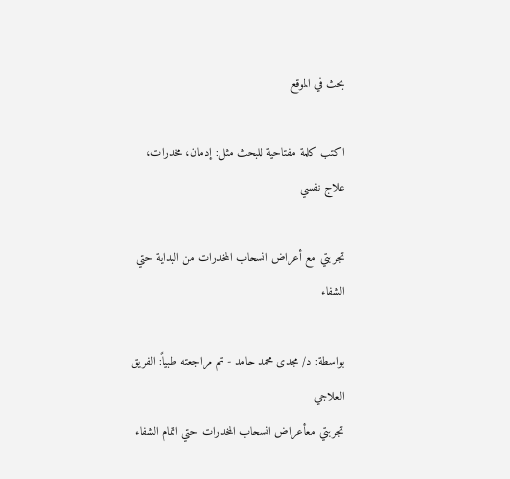بحث في الموقع

اكتب كلمة مفتاحية للبحث مثل: إدمان، مخدرات، علاج نفسي

تجربتي مع أعراض انسحاب المخدرات من البداية حتي الشفاء

بواسطة: د/ مجدى محمد حامد - تم مراجعته طبياً: الفريق العلاجي
تجربتي معأعراض انسحاب المخدرات حتي اتمام الشفاء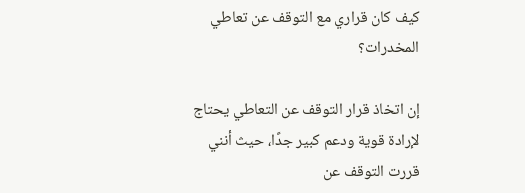كيف كان قراري مع التوقف عن تعاطي المخدرات؟

إن اتخاذ قرار التوقف عن التعاطي يحتاج لإرادة قوية ودعم كبير جدًا، حيث أنني قررت التوقف عن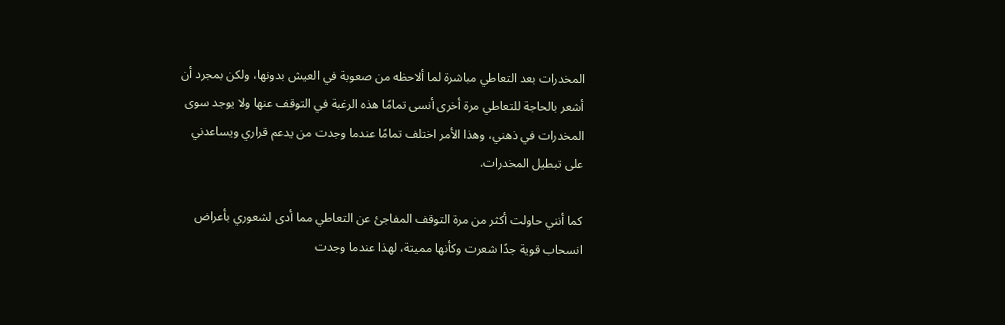المخدرات بعد التعاطي مباشرة لما ألاحظه من صعوبة في العيش بدونها، ولكن بمجرد أن أشعر بالحاجة للتعاطي مرة أخرى أنسى تمامًا هذه الرغبة في التوقف عنها ولا يوجد سوى المخدرات في ذهني، وهذا الأمر اختلف تمامًا عندما وجدت من يدعم قراري ويساعدني على تبطيل المخدرات.

كما أنني حاولت أكثر من مرة التوقف المفاجئ عن التعاطي مما أدى لشعوري بأعراض انسحاب قوية جدًا شعرت وكأنها مميتة، لهذا عندما وجدت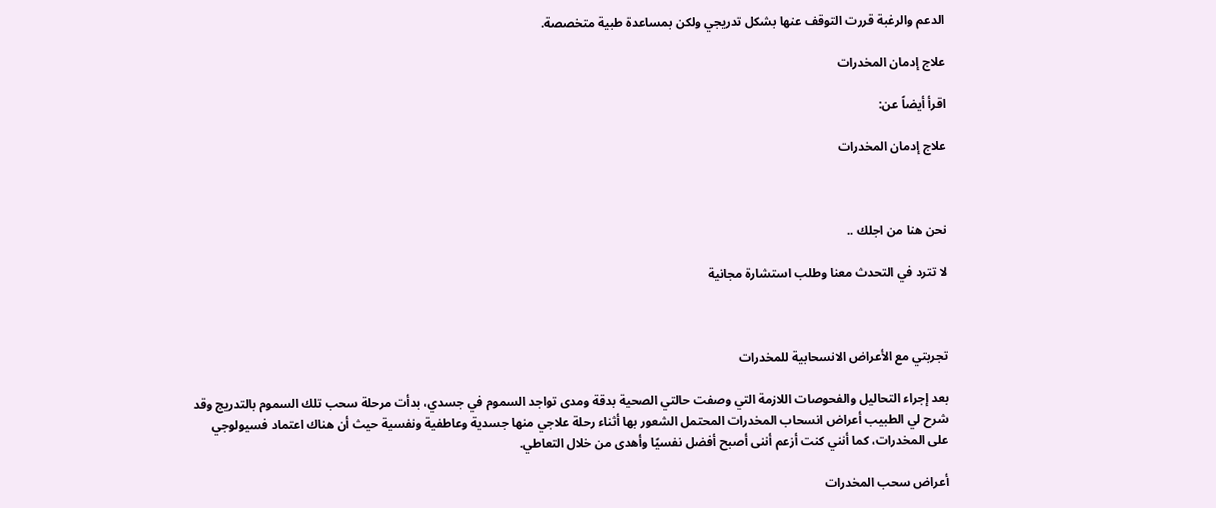الدعم والرغبة قررت التوقف عنها بشكل تدريجي ولكن بمساعدة طبية متخصصة.

علاج إدمان المخدرات

اقرأ أيضاً عن:

علاج إدمان المخدرات



نحن هنا من اجلك ..

لا تترد في التحدث معنا وطلب استشارة مجانية



تجربتي مع الأعراض الانسحابية للمخدرات

بعد إجراء التحاليل والفحوصات اللازمة التي وصفت حالتي الصحية بدقة ومدى تواجد السموم في جسدي، بدأت مرحلة سحب تلك السموم بالتدريج وقد شرح لي الطبيب أعراض انسحاب المخدرات المحتمل الشعور بها أثناء رحلة علاجي منها جسدية وعاطفية ونفسية حيث أن هناك اعتماد فسيولوجي على المخدرات، كما أنني كنت أزعم أننى أصبح أفضل نفسيًا وأهدى من خلال التعاطي.

أعراض سحب المخدرات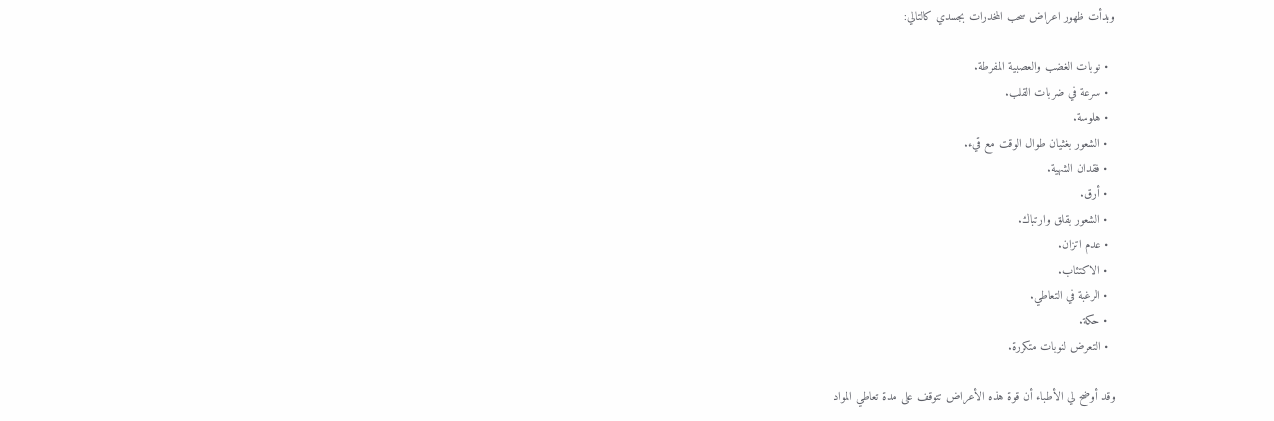وبدأت ظهور اعراض سحب المخدرات بجسدي كالتالي:

  • نوبات الغضب والعصبية المفرطة.
  • سرعة في ضربات القلب.
  • هلوسة.
  • الشعور بغثيان طوال الوقت مع قيء.
  • فقدان الشهية.
  • أرق.
  • الشعور بقلق وارتباك.
  • عدم اتزان.
  • الاكتئاب.
  • الرغبة في التعاطي.
  • حكة.
  • التعرض لنوبات متكررة.

وقد أوضح لي الأطباء أن قوة هذه الأعراض تتوقف على مدة تعاطي المواد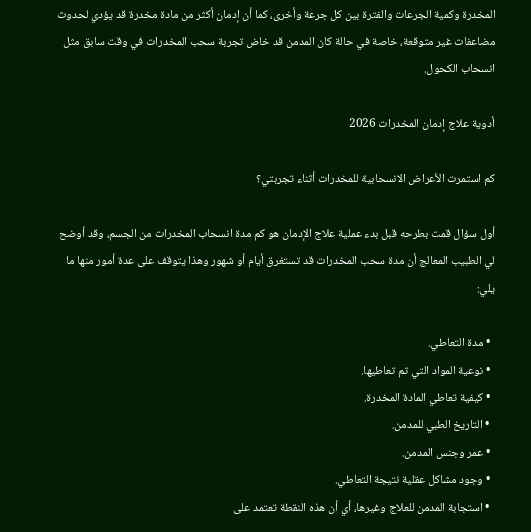المخدرة وكمية الجرعات والفترة بين كل جرعة وأخرى، كما أن إدمان أكثر من مادة مخدرة قد يؤدي لحدوث مضاعفات غير متوقعة، خاصة في حالة كان المدمن قد خاض تجربة سحب المخدرات في وقت سابق مثل انسحاب الكحول.

أدوية علاج إدمان المخدرات 2026

كم استمرت الأعراض الانسحابية للمخدرات أثناء تجربتي؟

أول سؤال قمت بطرحه قبل بدء عملية علاج الإدمان هو كم مدة انسحاب المخدرات من الجسم، وقد أوضح لي الطبيب المعالج أن مدة سحب المخدرات قد تستغرق أيام أو شهور وهذا يتوقف على عدة أمور منها ما يلي:

  • مدة التعاطي.
  • نوعية المواد التي تم تعاطيها.
  • كيفية تعاطي المادة المخدرة.
  • التاريخ الطبي للمدمن.
  • عمر وجنس المدمن.
  • وجود مشاكل عقلية نتيجة التعاطي.
  • استجابة المدمن للعلاج وغيرها، أي أن هذه النقطة تعتمد على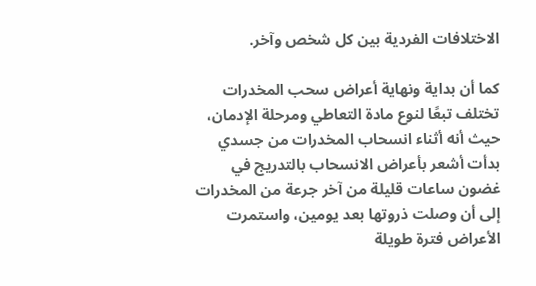الاختلافات الفردية بين كل شخص وآخر.

كما أن بداية ونهاية أعراض سحب المخدرات تختلف تبعًا لنوع مادة التعاطي ومرحلة الإدمان، حيث أنه أثناء انسحاب المخدرات من جسدي بدأت أشعر بأعراض الانسحاب بالتدريج في غضون ساعات قليلة من آخر جرعة من المخدرات إلى أن وصلت ذروتها بعد يومين، واستمرت الأعراض فترة طويلة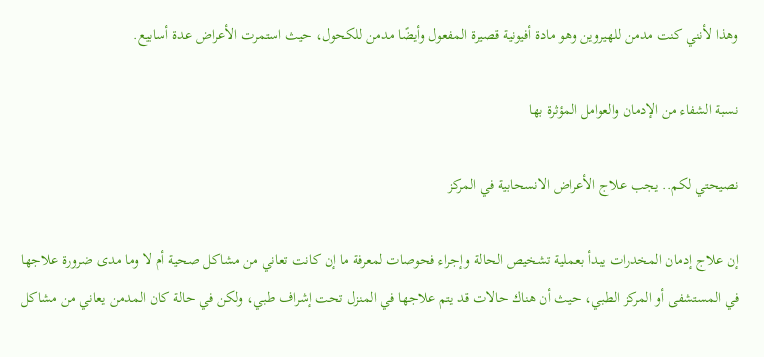وهذا لأنني كنت مدمن للهيروين وهو مادة أفيونية قصيرة المفعول وأيضًا مدمن للكحول، حيث استمرت الأعراض عدة أسابيع.

نسبة الشفاء من الإدمان والعوامل المؤثرة بها

نصيحتي لكم.. يجب علاج الأعراض الانسحابية في المركز

إن علاج إدمان المخدرات يبدأ بعملية تشخيص الحالة وإجراء فحوصات لمعرفة ما إن كانت تعاني من مشاكل صحية أم لا وما مدى ضرورة علاجها في المستشفى أو المركز الطبي، حيث أن هناك حالات قد يتم علاجها في المنزل تحت إشراف طبي، ولكن في حالة كان المدمن يعاني من مشاكل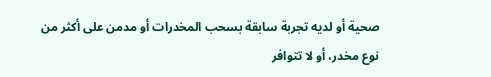صحية أو لديه تجربة سابقة بسحب المخدرات أو مدمن على أكثر من نوع مخدر، أو لا تتوافر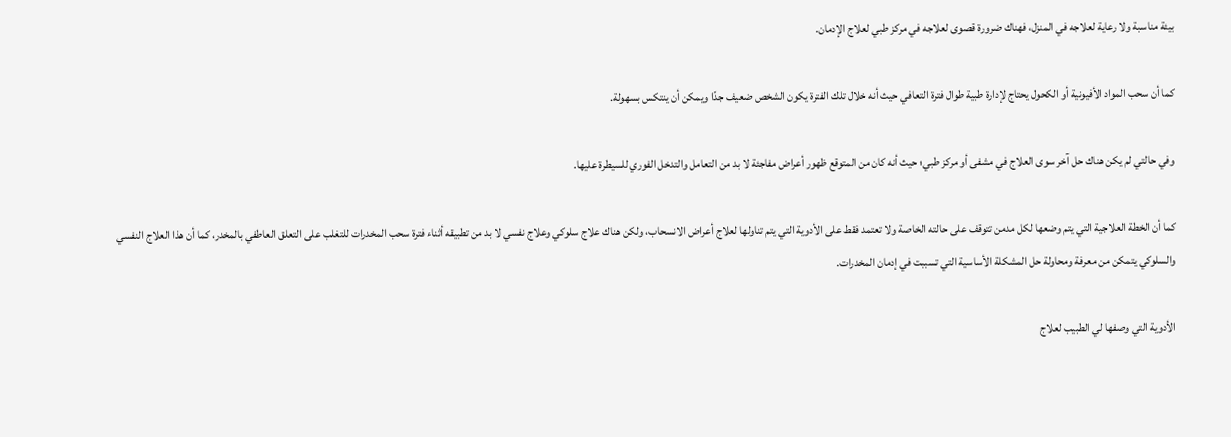بيئة مناسبة ولا رعاية لعلاجه في المنزل، فهناك ضرورة قصوى لعلاجه في مركز طبي لعلاج الإدمان.

كما أن سحب المواد الأفيونية أو الكحول يحتاج لإدارة طبية طوال فترة التعافي حيث أنه خلال تلك الفترة يكون الشخص ضعيف جدًا ويمكن أن ينتكس بسهولة.

وفي حالتي لم يكن هناك حل آخر سوى العلاج في مشفى أو مركز طبي؛ حيث أنه كان من المتوقع ظهور أعراض مفاجئة لا بد من التعامل والتدخل الفوري للسيطرة عليها.

كما أن الخطة العلاجية التي يتم وضعها لكل مدمن تتوقف على حالته الخاصة ولا تعتمد فقط على الأدوية التي يتم تناولها لعلاج أعراض الانسحاب، ولكن هناك علاج سلوكي وعلاج نفسي لا بد من تطبيقه أثناء فترة سحب المخدرات للتغلب على التعلق العاطفي بالمخدر، كما أن هذا العلاج النفسي والسلوكي يتمكن من معرفة ومحاولة حل المشكلة الأساسية التي تسببت في إدمان المخدرات.

الأدوية التي وصفها لي الطبيب لعلاج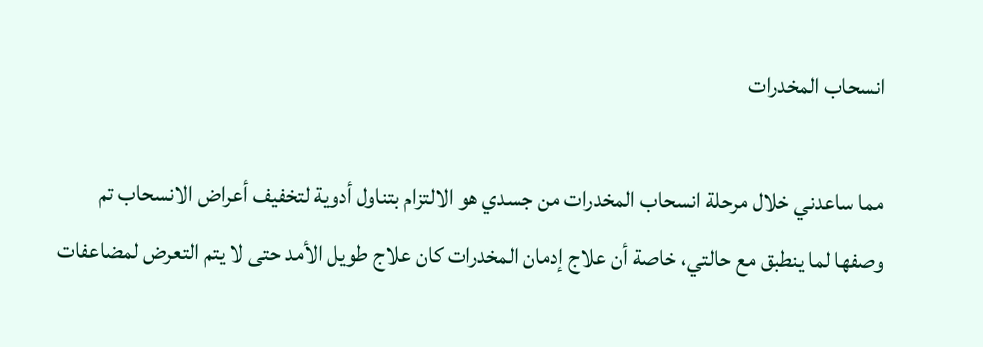انسحاب المخدرات

مما ساعدني خلال مرحلة انسحاب المخدرات من جسدي هو الالتزام بتناول أدوية لتخفيف أعراض الانسحاب تم وصفها لما ينطبق مع حالتي، خاصة أن علاج إدمان المخدرات كان علاج طويل الأمد حتى لا يتم التعرض لمضاعفات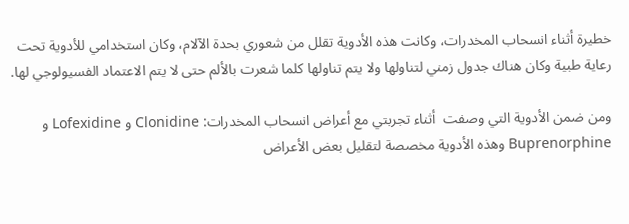خطيرة أثناء انسحاب المخدرات، وكانت هذه الأدوية تقلل من شعوري بحدة الآلام، وكان استخدامي للأدوية تحت رعاية طبية وكان هناك جدول زمني لتناولها ولا يتم تناولها كلما شعرت بالألم حتى لا يتم الاعتماد الفسيولوجي لها.

ومن ضمن الأدوية التي وصفت  أثناء تجربتي مع أعراض انسحاب المخدرات: Clonidine و Lofexidine و Buprenorphine وهذه الأدوية مخصصة لتقليل بعض الأعراض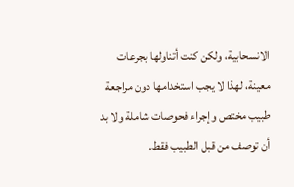الانسحابية، ولكن كنت أتناولها بجرعات معينة، لهذا لا يجب استخدامها دون مراجعة طبيب مختص وإجراء فحوصات شاملة ولا بد أن توصف من قبل الطبيب فقط.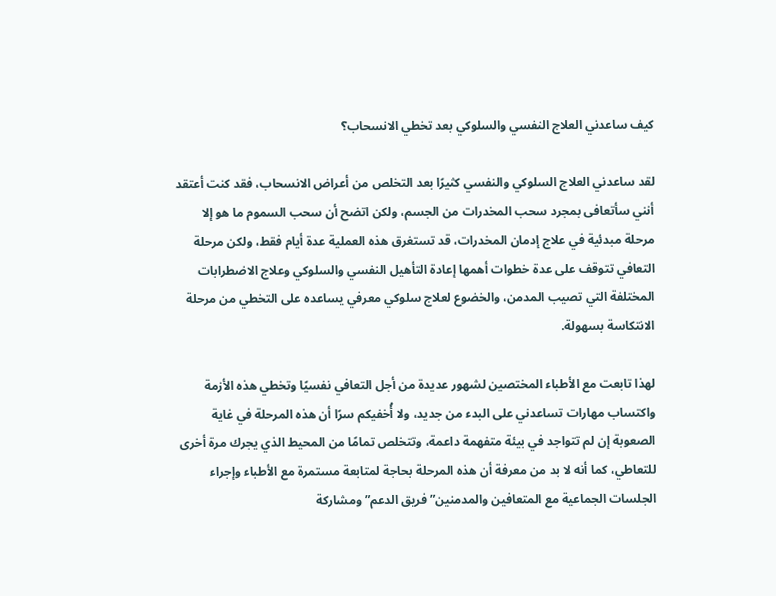كيف ساعدني العلاج النفسي والسلوكي بعد تخطي الانسحاب؟

لقد ساعدني العلاج السلوكي والنفسي كثيرًا بعد التخلص من أعراض الانسحاب، فقد كنت أعتقد أنني سأتعافى بمجرد سحب المخدرات من الجسم، ولكن اتضح أن سحب السموم ما هو إلا مرحلة مبدئية في علاج إدمان المخدرات، قد تستغرق هذه العملية عدة أيام فقط، ولكن مرحلة التعافي تتوقف على عدة خطوات أهمها إعادة التأهيل النفسي والسلوكي وعلاج الاضطرابات المختلفة التي تصيب المدمن، والخضوع لعلاج سلوكي معرفي يساعده على التخطي من مرحلة الانتكاسة بسهولة.

لهذا تابعت مع الأطباء المختصين لشهور عديدة من أجل التعافي نفسيًا وتخطي هذه الأزمة واكتساب مهارات تساعدني على البدء من جديد، ولا أُخفيكم سرًا أن هذه المرحلة في غاية الصعوبة إن لم تتواجد في بيئة متفهمة داعمة، وتتخلص تمامًا من المحيط الذي يجرك مرة أخرى للتعاطي، كما أنه لا بد من معرفة أن هذه المرحلة بحاجة لمتابعة مستمرة مع الأطباء وإجراء الجلسات الجماعية مع المتعافين والمدمنين” فريق الدعم” ومشاركة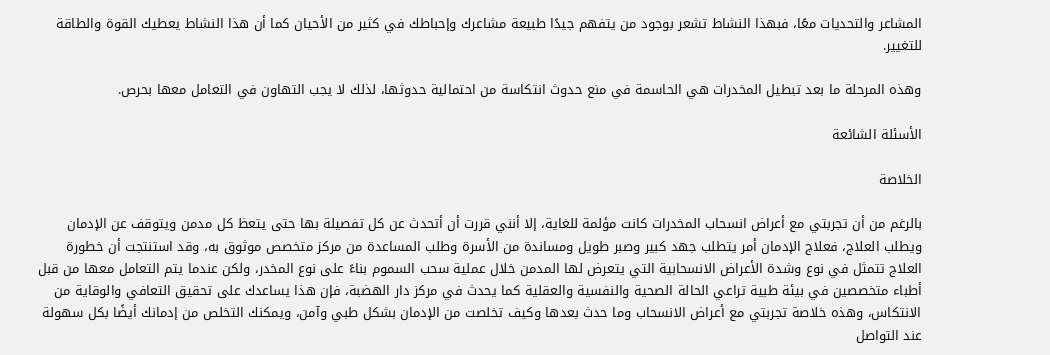المشاعر والتحديات معًا، فبهذا النشاط تشعر بوجود من يتفهم جيدًا طبيعة مشاعرك وإحباطك في كثير من الأحيان كما أن هذا النشاط يعطيك القوة والطاقة للتغيير.

وهذه المرحلة ما بعد تبطيل المخدرات هي الحاسمة في منع حدوث انتكاسة من احتمالية حدوثها، لذلك لا يجب التهاون في التعامل معها بحرص.

الأسئلة الشائعة

الخلاصة

بالرغم من أن تجربتي مع أعراض انسحاب المخدرات كانت مؤلمة للغاية، إلا أنني قررت أن أتحدث عن كل تفصيلة بها حتى يتعظ كل مدمن ويتوقف عن الإدمان ويطلب العلاج، فعلاج الإدمان أمر يتطلب جهد كبير وصبر طويل ومساندة من الأسرة وطلب المساعدة من مركز متخصص موثوق به، وقد استنتجت أن خطورة العلاج تتمثل في نوع وشدة الأعراض الانسحابية التي يتعرض لها المدمن خلال عملية سحب السموم بناءً على نوع المخدر، ولكن عندما يتم التعامل معها من قبل أطباء متخصصين في بيئة طبية تراعي الحالة الصحية والنفسية والعقلية كما يحدث في مركز دار الهضبة، فإن هذا يساعدك على تحقيق التعافي والوقاية من الانتكاس، وهذه خلاصة تجربتي مع أعراض الانسحاب وما حدث بعدها وكيف تخلصت من الإدمان بشكل طبي وآمن، ويمكنك التخلص من إدمانك أيضًا بكل سهولة عند التواصل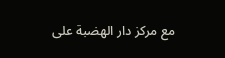مع مركز دار الهضبة على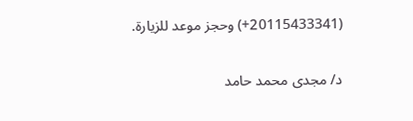(20115433341+) وحجز موعد للزيارة.

د/ مجدى محمد حامد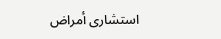استشارى أمراض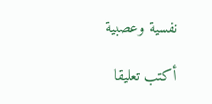نفسية وعصبية

أكتب تعليقا